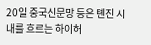20일 중국신문망 등은 톈진 시내를 흐르는 하이허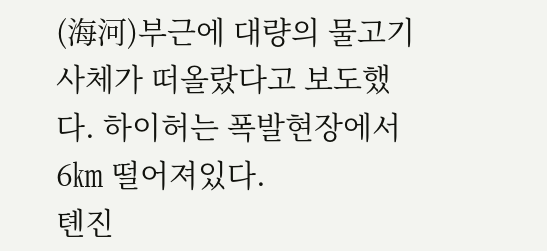(海河)부근에 대량의 물고기 사체가 떠올랐다고 보도했다. 하이허는 폭발현장에서 6㎞ 떨어져있다.
톈진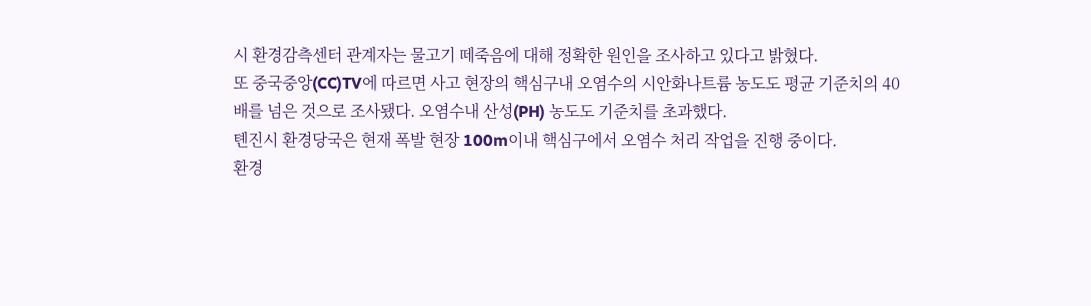시 환경감측센터 관계자는 물고기 떼죽음에 대해 정확한 원인을 조사하고 있다고 밝혔다.
또 중국중앙(CC)TV에 따르면 사고 현장의 핵심구내 오염수의 시안화나트륨 농도도 평균 기준치의 40배를 넘은 것으로 조사됐다. 오염수내 산성(PH) 농도도 기준치를 초과했다.
톈진시 환경당국은 현재 폭발 현장 100m이내 핵심구에서 오염수 처리 작업을 진행 중이다.
환경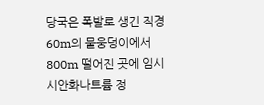당국은 폭발로 생긴 직경 60m의 물웅덩이에서 800m 떨어진 곳에 임시 시안화나트륨 정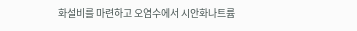화설비를 마련하고 오염수에서 시안화나트륨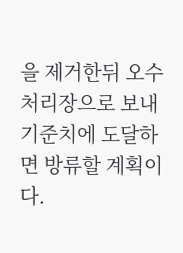을 제거한뒤 오수처리장으로 보내 기준치에 도달하면 방류할 계획이다.